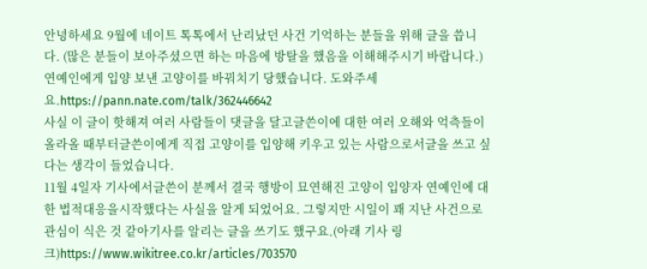안녕하세요 9월에 네이트 톡톡에서 난리났던 사건 기억하는 분들을 위해 글을 씁니다. (많은 분들이 보아주셨으면 하는 마음에 방탈을 했음을 이해해주시기 바랍니다.) 연예인에게 입양 보낸 고양이를 바꿔치기 당했습니다. 도와주세요.https://pann.nate.com/talk/362446642
사실 이 글이 핫해져 여러 사람들이 댓글을 달고글쓴이에 대한 여러 오해와 억측들이 올라올 때부터글쓴이에게 직접 고양이를 입양해 키우고 있는 사람으로서글을 쓰고 싶다는 생각이 들었습니다.
11월 4일자 기사에서글쓴이 분께서 결국 행방이 묘연해진 고양이 입양자 연예인에 대한 법적대응을시작했다는 사실을 알게 되었어요. 그렇지만 시일이 꽤 지난 사건으로 관심이 식은 것 같아기사를 알리는 글을 쓰기도 했구요.(아래 기사 링크)https://www.wikitree.co.kr/articles/703570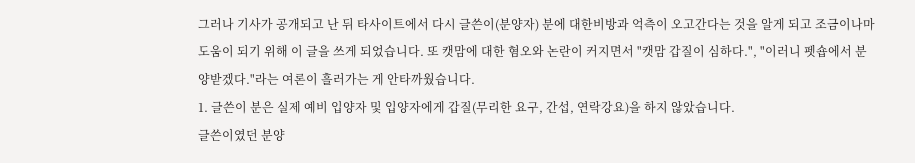그러나 기사가 공개되고 난 뒤 타사이트에서 다시 글쓴이(분양자) 분에 대한비방과 억측이 오고간다는 것을 알게 되고 조금이나마 도움이 되기 위해 이 글을 쓰게 되었습니다. 또 캣맘에 대한 혐오와 논란이 커지면서 "캣맘 갑질이 심하다.", "이러니 펫숍에서 분양받겠다."라는 여론이 흘러가는 게 안타까웠습니다.
1. 글쓴이 분은 실제 예비 입양자 및 입양자에게 갑질(무리한 요구, 간섭, 연락강요)을 하지 않았습니다.
글쓴이였던 분양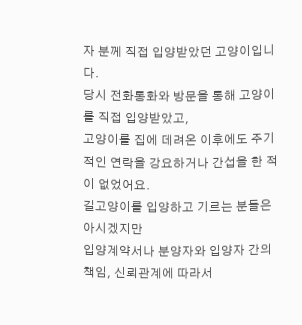자 분께 직접 입양받았던 고양이입니다.
당시 전화통화와 방문을 통해 고양이를 직접 입양받았고,
고양이를 집에 데려온 이후에도 주기적인 연락을 강요하거나 간섭을 한 적이 없었어요.
길고양이를 입양하고 기르는 분들은 아시겠지만
입양계약서나 분양자와 입양자 간의 책임, 신뢰관계에 따라서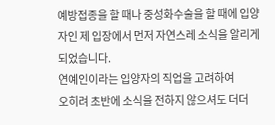예방접종을 할 때나 중성화수술을 할 때에 입양자인 제 입장에서 먼저 자연스레 소식을 알리게 되었습니다.
연예인이라는 입양자의 직업을 고려하여
오히려 초반에 소식을 전하지 않으셔도 더더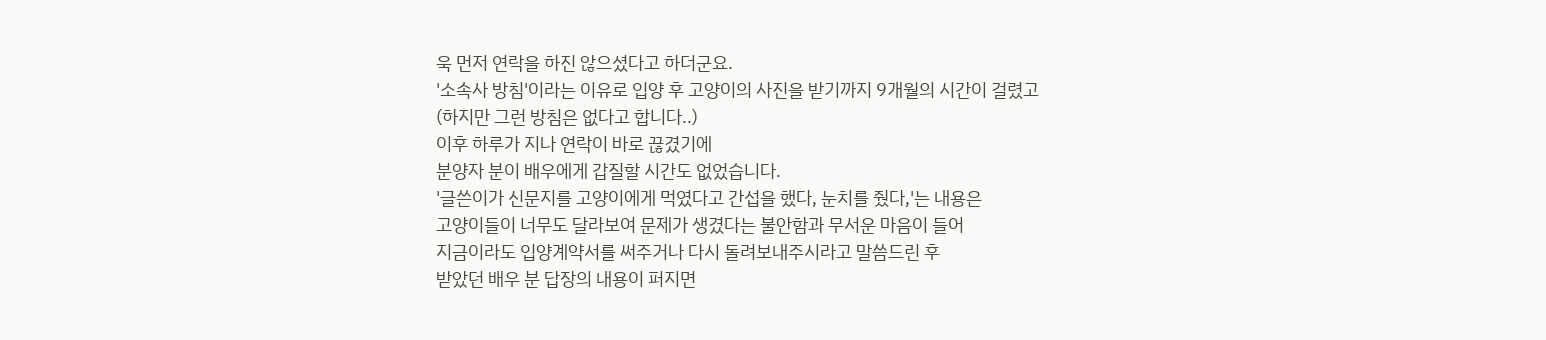욱 먼저 연락을 하진 않으셨다고 하더군요.
'소속사 방침'이라는 이유로 입양 후 고양이의 사진을 받기까지 9개월의 시간이 걸렸고
(하지만 그런 방침은 없다고 합니다..)
이후 하루가 지나 연락이 바로 끊겼기에
분양자 분이 배우에게 갑질할 시간도 없었습니다.
'글쓴이가 신문지를 고양이에게 먹였다고 간섭을 했다, 눈치를 줬다,'는 내용은
고양이들이 너무도 달라보여 문제가 생겼다는 불안함과 무서운 마음이 들어
지금이라도 입양계약서를 써주거나 다시 돌려보내주시라고 말씀드린 후
받았던 배우 분 답장의 내용이 퍼지면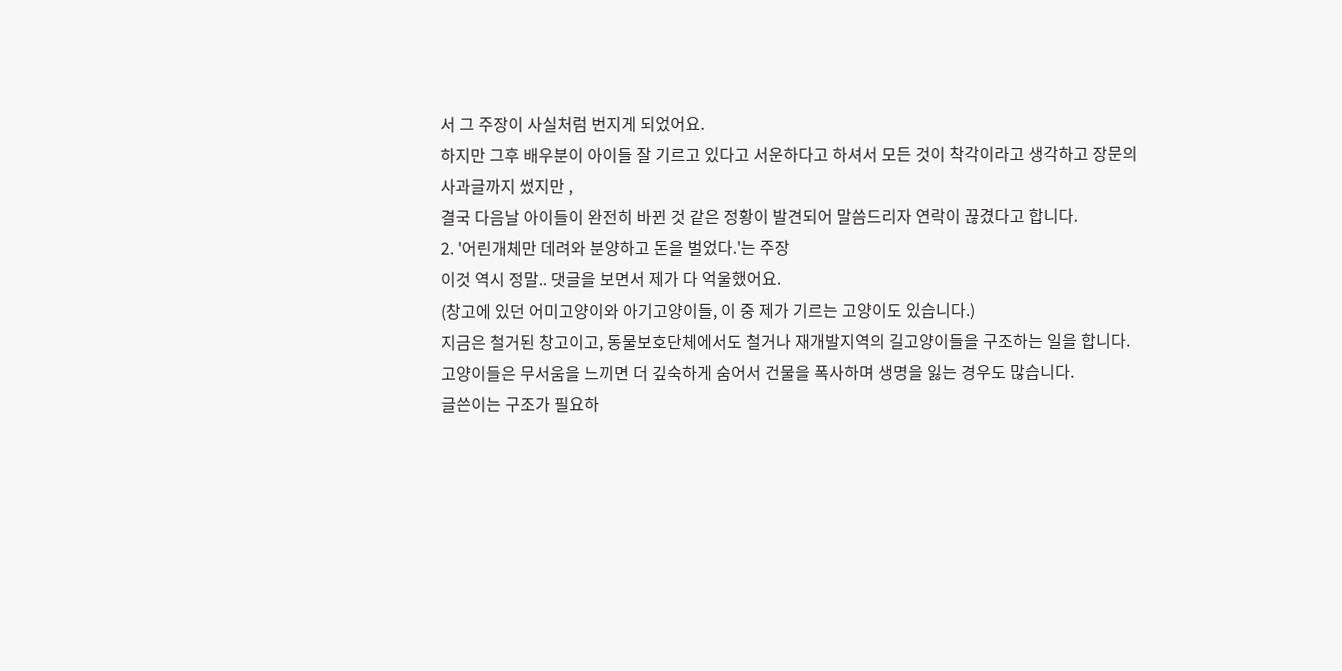서 그 주장이 사실처럼 번지게 되었어요.
하지만 그후 배우분이 아이들 잘 기르고 있다고 서운하다고 하셔서 모든 것이 착각이라고 생각하고 장문의 사과글까지 썼지만 ,
결국 다음날 아이들이 완전히 바뀐 것 같은 정황이 발견되어 말씀드리자 연락이 끊겼다고 합니다.
2. '어린개체만 데려와 분양하고 돈을 벌었다.'는 주장
이것 역시 정말.. 댓글을 보면서 제가 다 억울했어요.
(창고에 있던 어미고양이와 아기고양이들, 이 중 제가 기르는 고양이도 있습니다.)
지금은 철거된 창고이고, 동물보호단체에서도 철거나 재개발지역의 길고양이들을 구조하는 일을 합니다.
고양이들은 무서움을 느끼면 더 깊숙하게 숨어서 건물을 폭사하며 생명을 잃는 경우도 많습니다.
글쓴이는 구조가 필요하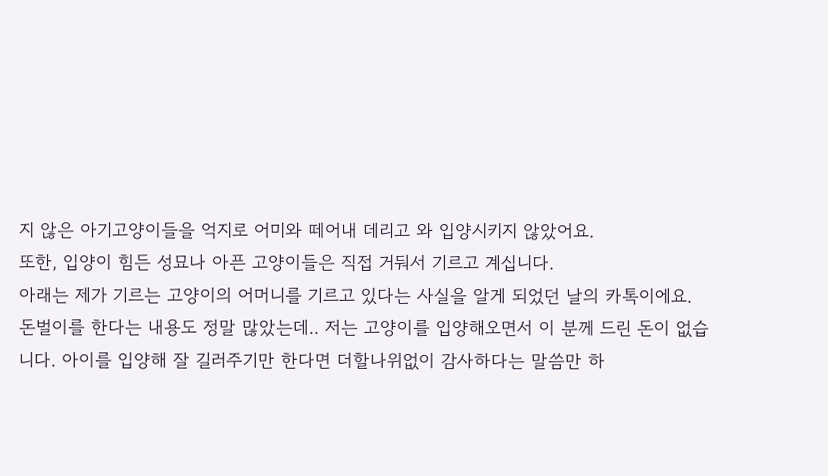지 않은 아기고양이들을 억지로 어미와 떼어내 데리고 와 입양시키지 않았어요.
또한, 입양이 힘든 성묘나 아픈 고양이들은 직접 거둬서 기르고 계십니다.
아래는 제가 기르는 고양이의 어머니를 기르고 있다는 사실을 알게 되었던 날의 카톡이에요.
돈벌이를 한다는 내용도 정말 많았는데.. 저는 고양이를 입양해오면서 이 분께 드린 돈이 없습니다. 아이를 입양해 잘 길러주기만 한다면 더할나위없이 감사하다는 말씀만 하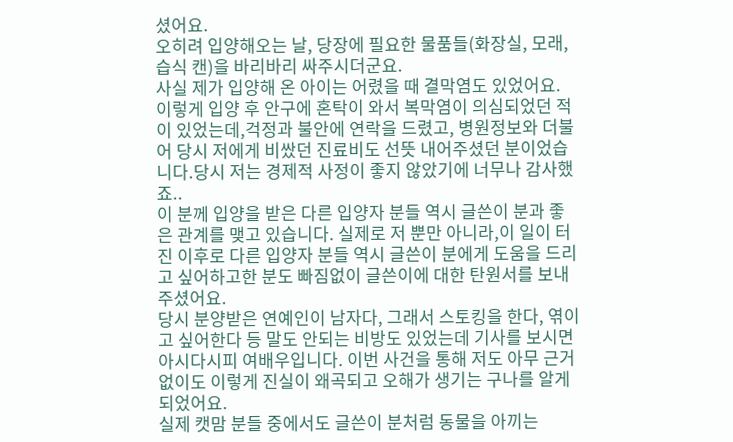셨어요.
오히려 입양해오는 날, 당장에 필요한 물품들(화장실, 모래, 습식 캔)을 바리바리 싸주시더군요.
사실 제가 입양해 온 아이는 어렸을 때 결막염도 있었어요.
이렇게 입양 후 안구에 혼탁이 와서 복막염이 의심되었던 적이 있었는데,걱정과 불안에 연락을 드렸고, 병원정보와 더불어 당시 저에게 비쌌던 진료비도 선뜻 내어주셨던 분이었습니다.당시 저는 경제적 사정이 좋지 않았기에 너무나 감사했죠..
이 분께 입양을 받은 다른 입양자 분들 역시 글쓴이 분과 좋은 관계를 맺고 있습니다. 실제로 저 뿐만 아니라,이 일이 터진 이후로 다른 입양자 분들 역시 글쓴이 분에게 도움을 드리고 싶어하고한 분도 빠짐없이 글쓴이에 대한 탄원서를 보내주셨어요.
당시 분양받은 연예인이 남자다, 그래서 스토킹을 한다, 엮이고 싶어한다 등 말도 안되는 비방도 있었는데 기사를 보시면 아시다시피 여배우입니다. 이번 사건을 통해 저도 아무 근거없이도 이렇게 진실이 왜곡되고 오해가 생기는 구나를 알게되었어요.
실제 캣맘 분들 중에서도 글쓴이 분처럼 동물을 아끼는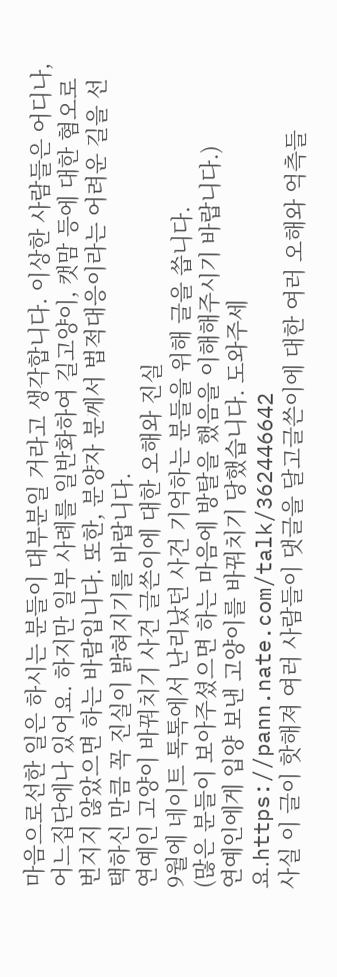마음으로선한 일은 하시는 분들이 대부분일 거라고 생각합니다. 이상한 사람들은 어디나, 어느집단에나 있어요. 하지만 일부 사례를 일반화하여 길고양이, 캣맘 등에 대한 혐오로 번지지 않았으면 하는 바람입니다. 또한, 분양자 분께서 법적대응이라는 어려운 길을 선택하신 만큼 꼭 진실이 밝혀지기를 바랍니다.
연예인 고양이 바꿔치기 사건 글쓴이에 대한 오해와 진실
9월에 네이트 톡톡에서 난리났던 사건 기억하는 분들을 위해 글을 씁니다.
(많은 분들이 보아주셨으면 하는 마음에 방탈을 했음을 이해해주시기 바랍니다.)
연예인에게 입양 보낸 고양이를 바꿔치기 당했습니다. 도와주세요.https://pann.nate.com/talk/362446642
사실 이 글이 핫해져 여러 사람들이 댓글을 달고글쓴이에 대한 여러 오해와 억측들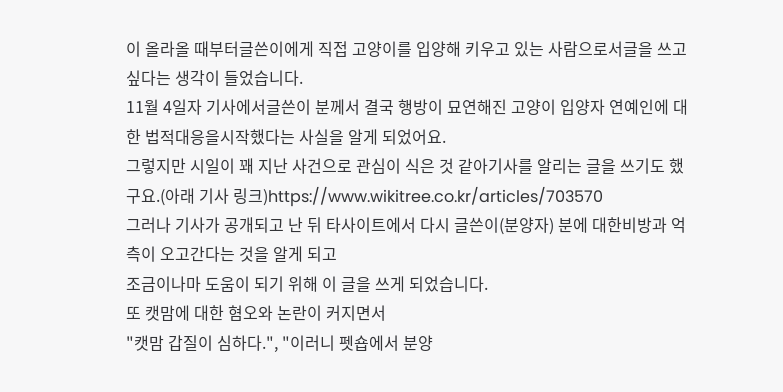이 올라올 때부터글쓴이에게 직접 고양이를 입양해 키우고 있는 사람으로서글을 쓰고 싶다는 생각이 들었습니다.
11월 4일자 기사에서글쓴이 분께서 결국 행방이 묘연해진 고양이 입양자 연예인에 대한 법적대응을시작했다는 사실을 알게 되었어요.
그렇지만 시일이 꽤 지난 사건으로 관심이 식은 것 같아기사를 알리는 글을 쓰기도 했구요.(아래 기사 링크)https://www.wikitree.co.kr/articles/703570
그러나 기사가 공개되고 난 뒤 타사이트에서 다시 글쓴이(분양자) 분에 대한비방과 억측이 오고간다는 것을 알게 되고
조금이나마 도움이 되기 위해 이 글을 쓰게 되었습니다.
또 캣맘에 대한 혐오와 논란이 커지면서
"캣맘 갑질이 심하다.", "이러니 펫숍에서 분양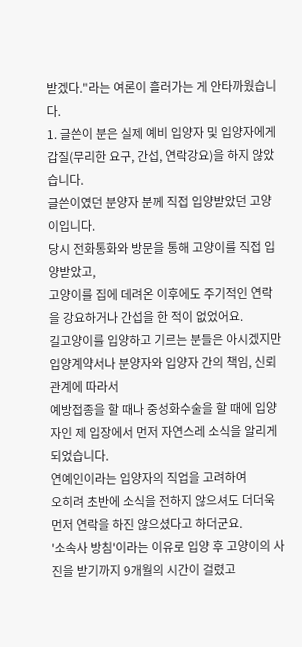받겠다."라는 여론이 흘러가는 게 안타까웠습니다.
1. 글쓴이 분은 실제 예비 입양자 및 입양자에게 갑질(무리한 요구, 간섭, 연락강요)을 하지 않았습니다.
글쓴이였던 분양자 분께 직접 입양받았던 고양이입니다.
당시 전화통화와 방문을 통해 고양이를 직접 입양받았고,
고양이를 집에 데려온 이후에도 주기적인 연락을 강요하거나 간섭을 한 적이 없었어요.
길고양이를 입양하고 기르는 분들은 아시겠지만
입양계약서나 분양자와 입양자 간의 책임, 신뢰관계에 따라서
예방접종을 할 때나 중성화수술을 할 때에 입양자인 제 입장에서 먼저 자연스레 소식을 알리게 되었습니다.
연예인이라는 입양자의 직업을 고려하여
오히려 초반에 소식을 전하지 않으셔도 더더욱 먼저 연락을 하진 않으셨다고 하더군요.
'소속사 방침'이라는 이유로 입양 후 고양이의 사진을 받기까지 9개월의 시간이 걸렸고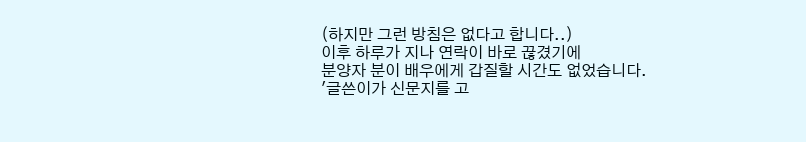(하지만 그런 방침은 없다고 합니다..)
이후 하루가 지나 연락이 바로 끊겼기에
분양자 분이 배우에게 갑질할 시간도 없었습니다.
'글쓴이가 신문지를 고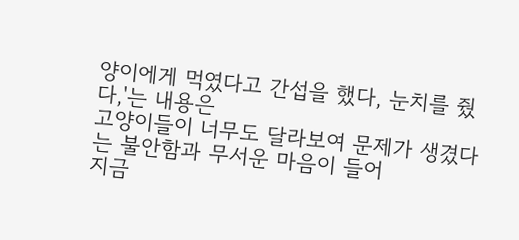양이에게 먹였다고 간섭을 했다, 눈치를 줬다,'는 내용은
고양이들이 너무도 달라보여 문제가 생겼다는 불안함과 무서운 마음이 들어
지금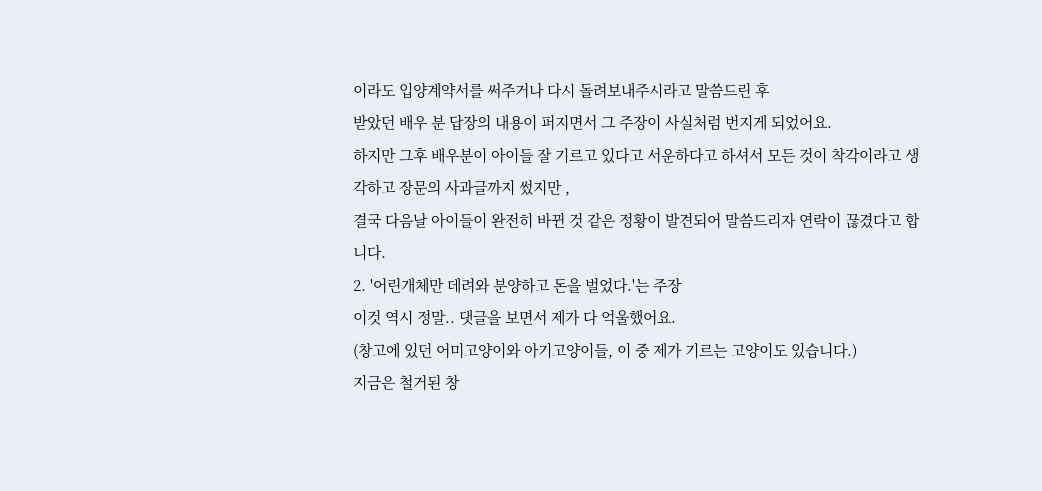이라도 입양계약서를 써주거나 다시 돌려보내주시라고 말씀드린 후
받았던 배우 분 답장의 내용이 퍼지면서 그 주장이 사실처럼 번지게 되었어요.
하지만 그후 배우분이 아이들 잘 기르고 있다고 서운하다고 하셔서 모든 것이 착각이라고 생각하고 장문의 사과글까지 썼지만 ,
결국 다음날 아이들이 완전히 바뀐 것 같은 정황이 발견되어 말씀드리자 연락이 끊겼다고 합니다.
2. '어린개체만 데려와 분양하고 돈을 벌었다.'는 주장
이것 역시 정말.. 댓글을 보면서 제가 다 억울했어요.
(창고에 있던 어미고양이와 아기고양이들, 이 중 제가 기르는 고양이도 있습니다.)
지금은 철거된 창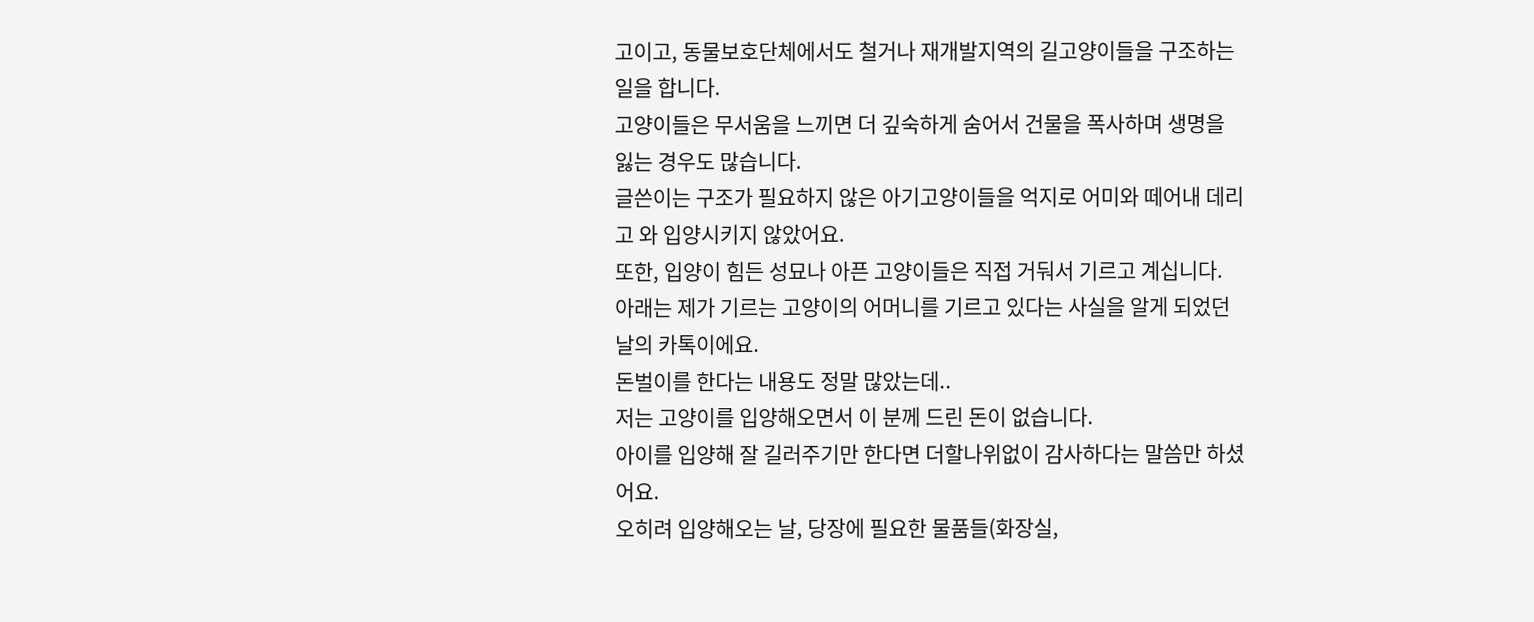고이고, 동물보호단체에서도 철거나 재개발지역의 길고양이들을 구조하는 일을 합니다.
고양이들은 무서움을 느끼면 더 깊숙하게 숨어서 건물을 폭사하며 생명을 잃는 경우도 많습니다.
글쓴이는 구조가 필요하지 않은 아기고양이들을 억지로 어미와 떼어내 데리고 와 입양시키지 않았어요.
또한, 입양이 힘든 성묘나 아픈 고양이들은 직접 거둬서 기르고 계십니다.
아래는 제가 기르는 고양이의 어머니를 기르고 있다는 사실을 알게 되었던 날의 카톡이에요.
돈벌이를 한다는 내용도 정말 많았는데..
저는 고양이를 입양해오면서 이 분께 드린 돈이 없습니다.
아이를 입양해 잘 길러주기만 한다면 더할나위없이 감사하다는 말씀만 하셨어요.
오히려 입양해오는 날, 당장에 필요한 물품들(화장실,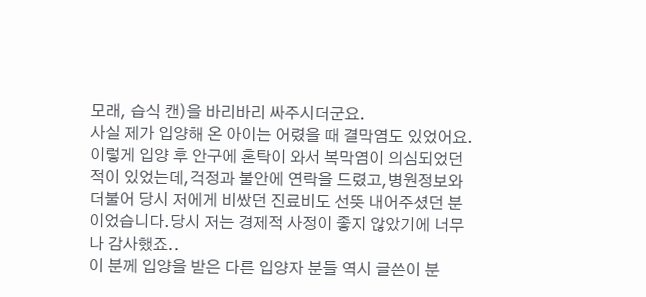모래, 습식 캔)을 바리바리 싸주시더군요.
사실 제가 입양해 온 아이는 어렸을 때 결막염도 있었어요.
이렇게 입양 후 안구에 혼탁이 와서 복막염이 의심되었던 적이 있었는데,걱정과 불안에 연락을 드렸고,병원정보와 더불어 당시 저에게 비쌌던 진료비도 선뜻 내어주셨던 분이었습니다.당시 저는 경제적 사정이 좋지 않았기에 너무나 감사했죠..
이 분께 입양을 받은 다른 입양자 분들 역시 글쓴이 분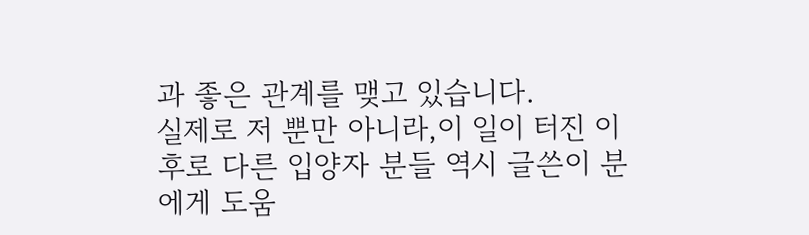과 좋은 관계를 맺고 있습니다.
실제로 저 뿐만 아니라,이 일이 터진 이후로 다른 입양자 분들 역시 글쓴이 분에게 도움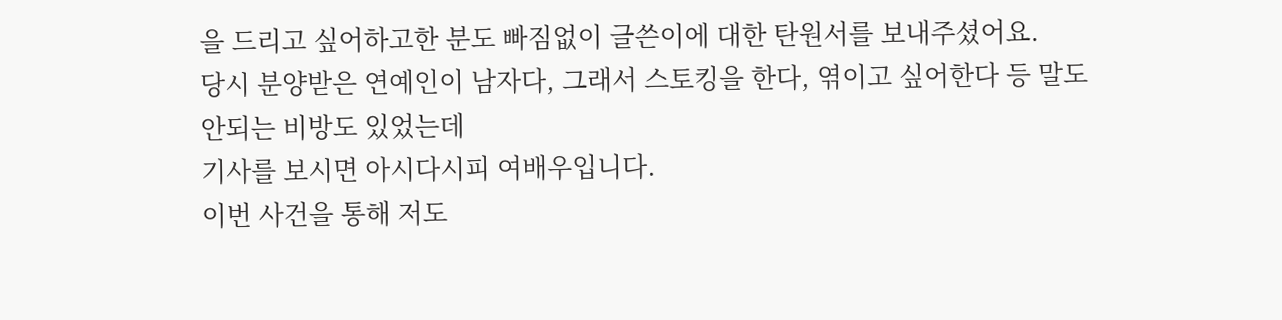을 드리고 싶어하고한 분도 빠짐없이 글쓴이에 대한 탄원서를 보내주셨어요.
당시 분양받은 연예인이 남자다, 그래서 스토킹을 한다, 엮이고 싶어한다 등 말도 안되는 비방도 있었는데
기사를 보시면 아시다시피 여배우입니다.
이번 사건을 통해 저도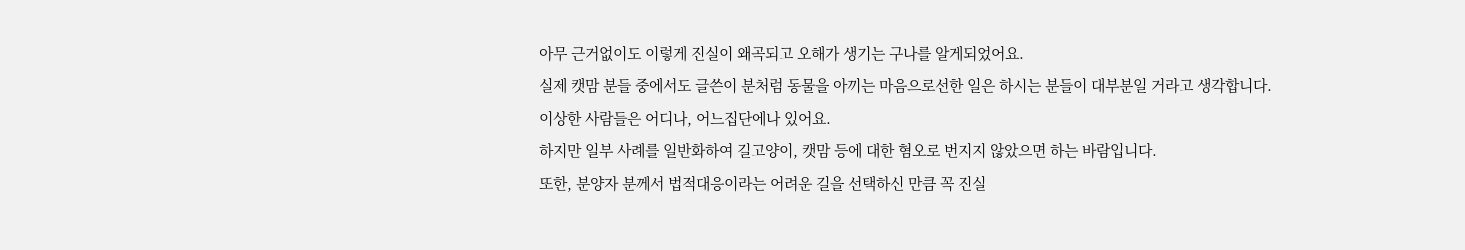아무 근거없이도 이렇게 진실이 왜곡되고 오해가 생기는 구나를 알게되었어요.
실제 캣맘 분들 중에서도 글쓴이 분처럼 동물을 아끼는 마음으로선한 일은 하시는 분들이 대부분일 거라고 생각합니다.
이상한 사람들은 어디나, 어느집단에나 있어요.
하지만 일부 사례를 일반화하여 길고양이, 캣맘 등에 대한 혐오로 번지지 않았으면 하는 바람입니다.
또한, 분양자 분께서 법적대응이라는 어려운 길을 선택하신 만큼 꼭 진실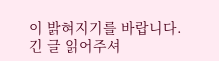이 밝혀지기를 바랍니다.
긴 글 읽어주셔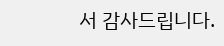서 감사드립니다.